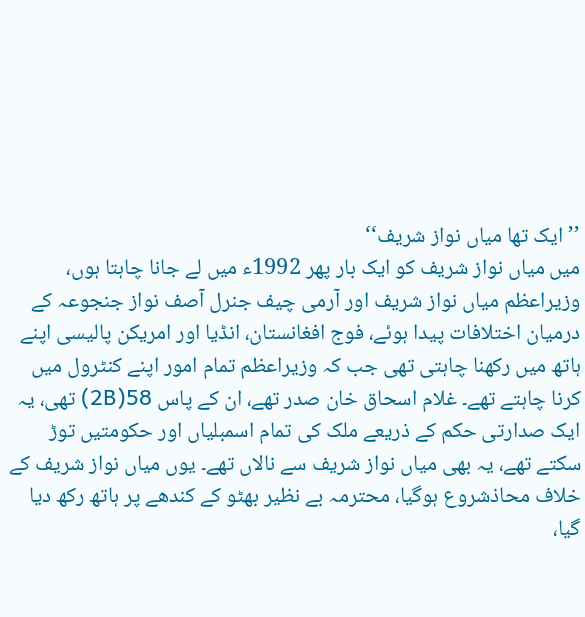’’ایک تھا میاں نواز شریف‘‘
میں میاں نواز شریف کو ایک بار پھر 1992ء میں لے جانا چاہتا ہوں، وزیراعظم میاں نواز شریف اور آرمی چیف جنرل آصف نواز جنجوعہ کے درمیان اختلافات پیدا ہوئے، فوج افغانستان، انڈیا اور امریکن پالیسی اپنے ہاتھ میں رکھنا چاہتی تھی جب کہ وزیراعظم تمام امور اپنے کنٹرول میں کرنا چاہتے تھے۔ غلام اسحاق خان صدر تھے، ان کے پاس 58(2B) تھی، یہ ایک صدارتی حکم کے ذریعے ملک کی تمام اسمبلیاں اور حکومتیں توڑ سکتے تھے، یہ بھی میاں نواز شریف سے نالاں تھے۔ یوں میاں نواز شریف کے خلاف محاذشروع ہوگیا، محترمہ بے نظیر بھٹو کے کندھے پر ہاتھ رکھ دیا گیا،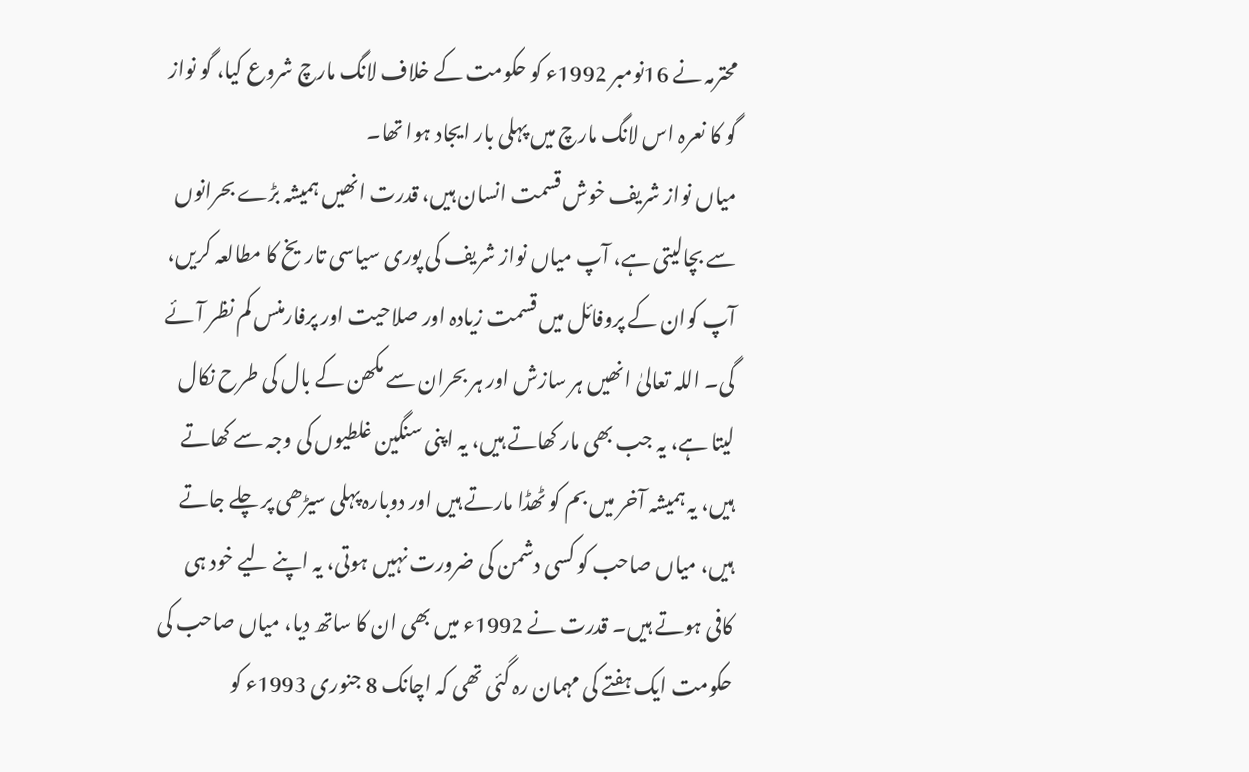محترمہ نے 16نومبر 1992ء کو حکومت کے خلاف لانگ مارچ شروع کیا، گو نواز گو کا نعرہ اس لانگ مارچ میں پہلی بار ایجاد ہوا تھا۔
میاں نواز شریف خوش قسمت انسان ہیں، قدرت انھیں ہمیشہ بڑے بحرانوں سے بچالیتی ہے، آپ میاں نواز شریف کی پوری سیاسی تاریخ کا مطالعہ کریں، آپ کوان کے پروفائل میں قسمت زیادہ اور صلاحیت اور پرفارمنس کم نظر آئے گی۔ اللہ تعالیٰ انھیں ہر سازش اور ہر بحران سے مکھن کے بال کی طرح نکال لیتا ہے، یہ جب بھی مار کھاتے ہیں، یہ اپنی سنگین غلطیوں کی وجہ سے کھاتے ہیں، یہ ہمیشہ آخر میں بم کو ٹھڈا مارتے ہیں اور دوبارہ پہلی سیڑھی پر چلے جاتے ہیں، میاں صاحب کو کسی دشمن کی ضرورت نہیں ہوتی، یہ اپنے لیے خود ہی کافی ہوتے ہیں۔ قدرت نے 1992ء میں بھی ان کا ساتھ دیا، میاں صاحب کی حکومت ایک ہفتے کی مہمان رہ گئی تھی کہ اچانک 8 جنوری 1993ء کو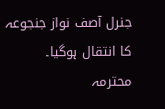جنرل آصف نواز جنجوعہ کا انتقال ہوگیا۔
محترمہ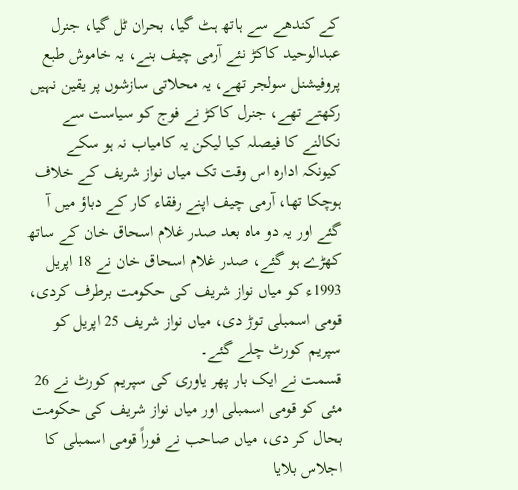کے کندھے سے ہاتھ ہٹ گیا، بحران ٹل گیا، جنرل عبدالوحید کاکڑ نئے آرمی چیف بنے، یہ خاموش طبع پروفیشنل سولجر تھے، یہ محلاتی سازشوں پر یقین نہیں رکھتے تھے، جنرل کاکڑ نے فوج کو سیاست سے نکالنے کا فیصلہ کیا لیکن یہ کامیاب نہ ہو سکے کیونکہ ادارہ اس وقت تک میاں نواز شریف کے خلاف ہوچکا تھا، آرمی چیف اپنے رفقاء کار کے دباؤ میں آ گئے اور یہ دو ماہ بعد صدر غلام اسحاق خان کے ساتھ کھڑے ہو گئے، صدر غلام اسحاق خان نے 18 اپریل 1993ء کو میاں نواز شریف کی حکومت برطرف کردی، قومی اسمبلی توڑ دی، میاں نواز شریف 25 اپریل کو سپریم کورٹ چلے گئے۔
قسمت نے ایک بار پھر یاوری کی سپریم کورٹ نے 26 مئی کو قومی اسمبلی اور میاں نواز شریف کی حکومت بحال کر دی، میاں صاحب نے فوراً قومی اسمبلی کا اجلاس بلایا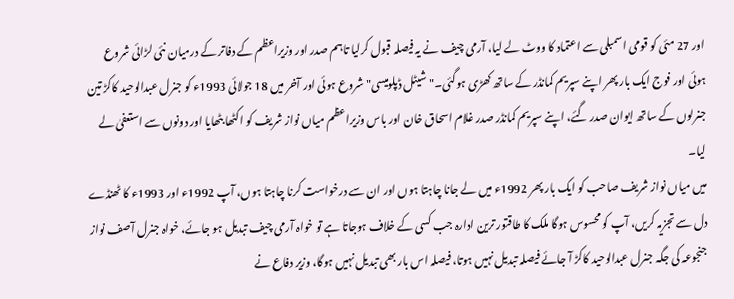اور 27 مئی کو قومی اسمبلی سے اعتماد کا ووٹ لے لیا، آرمی چیف نے یہ فیصلہ قبول کرلیا تاہم صدر اور وزیراعظم کے دفاتر کے درمیان نئی لڑائی شروع ہوئی اور فوج ایک بار پھر اپنے سپریم کمانڈر کے ساتھ کھڑی ہوگئی۔"شیٹل ڈپلومیسی" شروع ہوئی اور آخر میں 18 جولائی 1993ء کو جنرل عبدالوحید کاکڑ تین جنرلوں کے ساتھ ایوان صدر گئے، اپنے سپریم کمانڈر صدر غلام اسحاق خان اور باس وزیراعظم میاں نواز شریف کو اکٹھا بٹھایا اور دونوں سے استعفیٰ لے لیا۔
میں میاں نواز شریف صاحب کو ایک بار پھر 1992ء میں لے جانا چاہتا ہوں اور ان سے درخواست کرنا چاہتا ہوں، آپ 1992ء اور 1993ء کا ٹھنڈے دل سے تجزیہ کریں، آپ کو محسوس ہوگا ملک کا طاقتور ترین ادارہ جب کسی کے خلاف ہوجاتا ہے تو خواہ آرمی چیف تبدیل ہو جائے، خواہ جنرل آصف نواز جنجوعہ کی جگہ جنرل عبدالوحید کاکڑ آ جائے فیصلہ تبدیل نہیں ہوتا، فیصلہ اس بار بھی تبدیل نہیں ہوگا، وزیر دفاع نے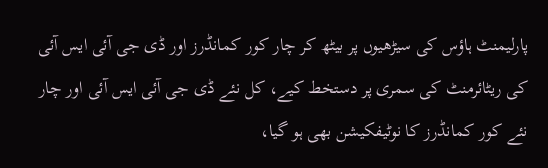پارلیمنٹ ہاؤس کی سیڑھیوں پر بیٹھ کر چار کور کمانڈرز اور ڈی جی آئی ایس آئی کی ریٹائرمنٹ کی سمری پر دستخط کیے، کل نئے ڈی جی آئی ایس آئی اور چار نئے کور کمانڈرز کا نوٹیفکیشن بھی ہو گیا،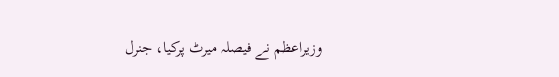وزیراعظم نے فیصلہ میرٹ پرکیا، جنرل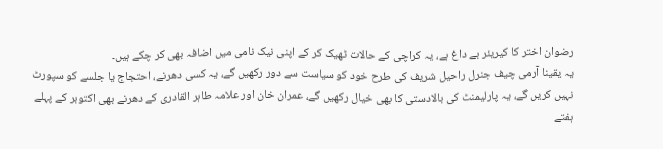رضوان اختر کا کیریئر بے داغ ہے، یہ کراچی کے حالات ٹھیک کر کے اپنی نیک نامی میں اضافہ بھی کر چکے ہیں۔
یہ یقینا آرمی چیف جنرل راحیل شریف کی طرح خود کو سیاست سے دور رکھیں گے، یہ کسی دھرنے، احتجاج یا جلسے کو سپورٹ نہیں کریں گے، یہ پارلیمنٹ کی بالادستی کا بھی خیال رکھیں گے، عمران خان اور علامہ طاہر القادری کے دھرنے بھی اکتوبر کے پہلے ہفتے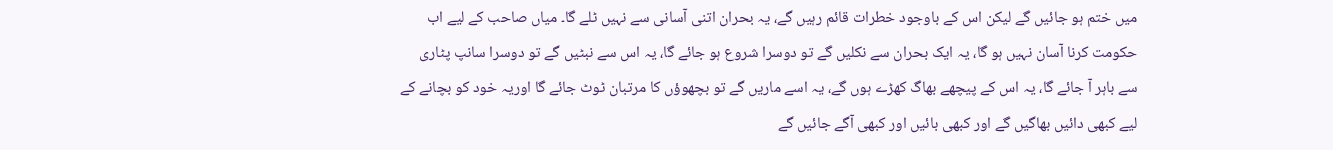میں ختم ہو جائیں گے لیکن اس کے باوجود خطرات قائم رہیں گے، یہ بحران اتنی آسانی سے نہیں ٹلے گا۔ میاں صاحب کے لیے اب حکومت کرنا آسان نہیں ہو گا، یہ ایک بحران سے نکلیں گے تو دوسرا شروع ہو جائے گا، یہ اس سے نبٹیں گے تو دوسرا سانپ پٹاری سے باہر آ جائے گا، یہ اس کے پیچھے بھاگ کھڑے ہوں گے، یہ اسے ماریں گے تو بچھوؤں کا مرتبان ٹوٹ جائے گا اوریہ خود کو بچانے کے لیے کبھی دائیں بھاگیں گے اور کبھی بائیں اور کبھی آگے جائیں گے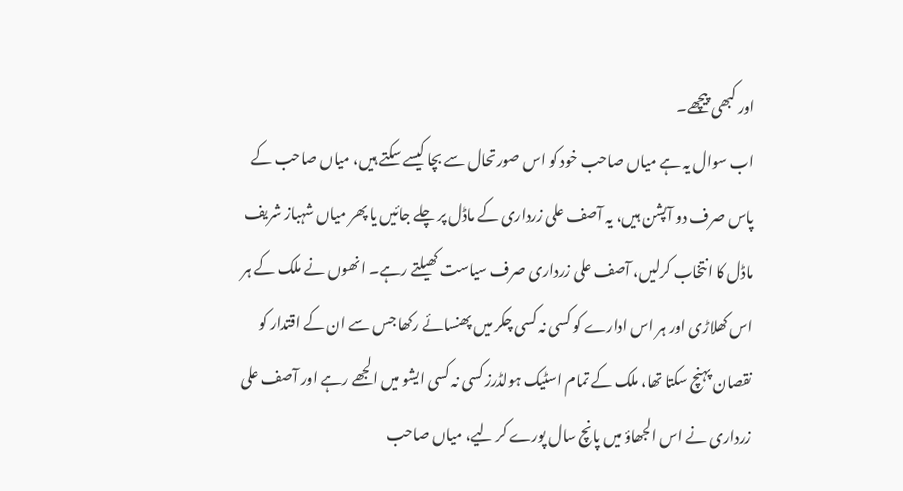اور کبھی پیچھے۔
اب سوال یہ ہے میاں صاحب خود کو اس صورتحال سے بچا کیسے سکتے ہیں، میاں صاحب کے پاس صرف دو آپشن ہیں، یہ آصف علی زرداری کے ماڈل پر چلے جائیں یا پھر میاں شہباز شریف ماڈل کا انتخاب کرلیں، آصف علی زرداری صرف سیاست کھیلتے رہے۔ انھوں نے ملک کے ہر اس کھلاڑی اور ہر اس ادارے کو کسی نہ کسی چکر میں پھنسائے رکھا جس سے ان کے اقتدار کو نقصان پہنچ سکتا تھا، ملک کے تمام اسٹیک ہولڈرز کسی نہ کسی ایشو میں الجھے رہے اور آصف علی زرداری نے اس الجھاؤ میں پانچ سال پورے کر لیے، میاں صاحب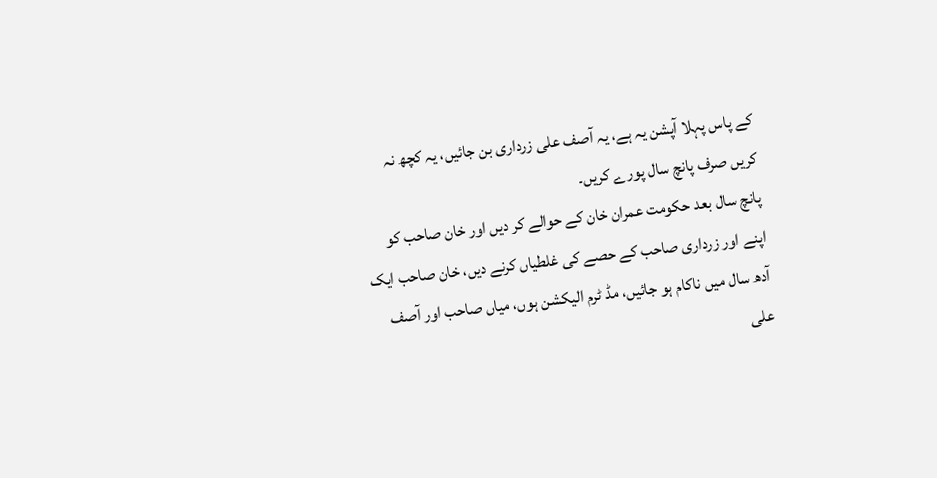کے پاس پہلا آپشن یہ ہے، یہ آصف علی زرداری بن جائیں، یہ کچھ نہ کریں صرف پانچ سال پورے کریں۔
پانچ سال بعد حکومت عمران خان کے حوالے کر دیں اور خان صاحب کو اپنے اور زرداری صاحب کے حصے کی غلطیاں کرنے دیں، خان صاحب ایک آدھ سال میں ناکام ہو جائیں، مڈ ٹرم الیکشن ہوں، میاں صاحب اور آصف علی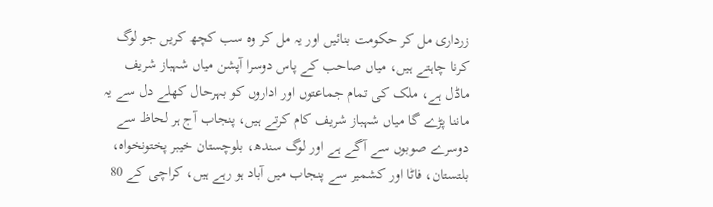زرداری مل کر حکومت بنائیں اور یہ مل کر وہ سب کچھ کریں جو لوگ کرنا چاہتے ہیں، میاں صاحب کے پاس دوسرا آپشن میاں شہباز شریف ماڈل ہے، ملک کی تمام جماعتوں اور اداروں کو بہرحال کھلے دل سے یہ ماننا پڑے گا میاں شہباز شریف کام کرتے ہیں، پنجاب آج ہر لحاظ سے دوسرے صوبوں سے آگے ہے اور لوگ سندھ، بلوچستان خیبر پختونخواہ، بلتستان، فاٹا اور کشمیر سے پنجاب میں آباد ہو رہے ہیں، کراچی کے 80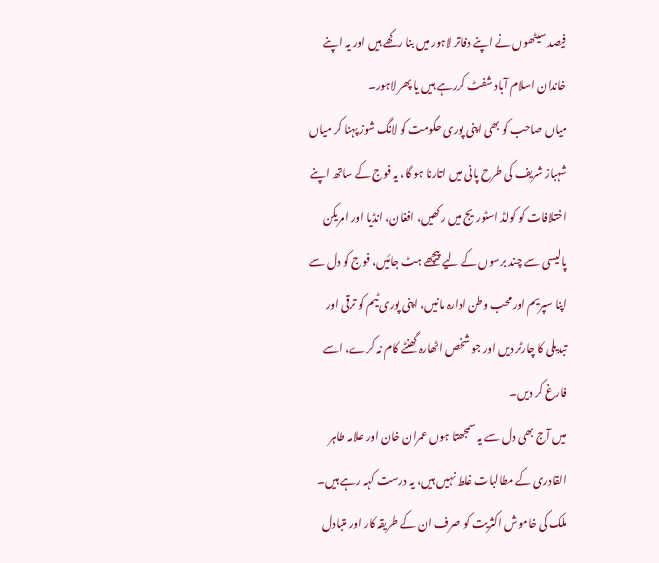فیصد سیٹھوں نے اپنے دفاتر لاہور میں بنا رکھے ہیں اور یہ اپنے خاندان اسلام آباد شفٹ کررہے ہیں یا پھر لاہور۔
میاں صاحب کو بھی اپنی پوری حکومت کو لانگ شوز پہنا کر میاں شہباز شریف کی طرح پانی میں اتارنا ہو گا، یہ فوج کے ساتھ اپنے اختلافات کو کولڈ اسٹوریج میں رکھیں، افغان، انڈیا اور امریکن پالیسی سے چند برسوں کے لیے پیچھے ہٹ جائیں، فوج کو دل سے اپنا سپریم اور محب وطن ادارہ مانیں، اپنی پوری ٹیم کو ترقی اور تبدیلی کا چارٹر دیں اور جو شخص اٹھارہ گھنٹے کام نہ کرے، اسے فارغ کر دیں۔
میں آج بھی دل سے یہ سمجھتا ہوں عمران خان اور علامہ طاہر القادری کے مطالبات غلط نہیں ہیں، یہ درست کہہ رہے ہیں۔ ملک کی خاموش اکثریت کو صرف ان کے طریقہ کار اور متبادل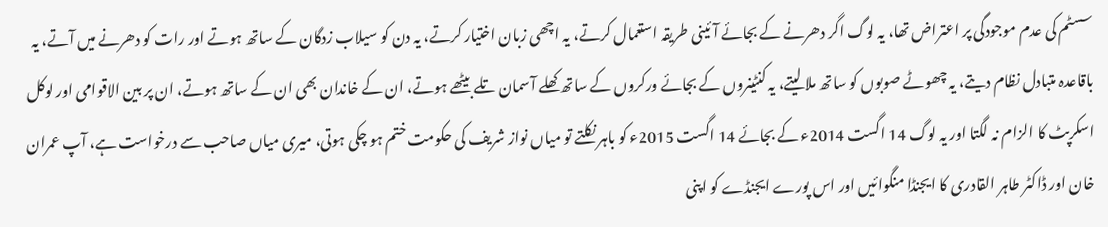سسٹم کی عدم موجودگی پر اعتراض تھا، یہ لوگ اگر دھرنے کے بجائے آئینی طریقہ استعمال کرتے، یہ اچھی زبان اختیار کرتے، یہ دن کو سیلاب زدگان کے ساتھ ہوتے اور رات کو دھرنے میں آتے، یہ باقاعدہ متبادل نظام دیتے، یہ چھوٹے صوبوں کو ساتھ ملا لیتے، یہ کنٹینروں کے بجائے ورکروں کے ساتھ کھلے آسمان تلے بیٹھے ہوتے، ان کے خاندان بھی ان کے ساتھ ہوتے، ان پر بین الاقوامی اور لوکل اسکرپٹ کا الزام نہ لگتا اور یہ لوگ 14 اگست 2014ء کے بجائے 14 اگست 2015ء کو باہر نکلتے تو میاں نواز شریف کی حکومت ختم ہو چکی ہوتی، میری میاں صاحب سے درخواست ہے، آپ عمران خان اور ڈاکٹر طاہر القادری کا ایجنڈا منگوائیں اور اس پورے ایجنڈے کو اپنی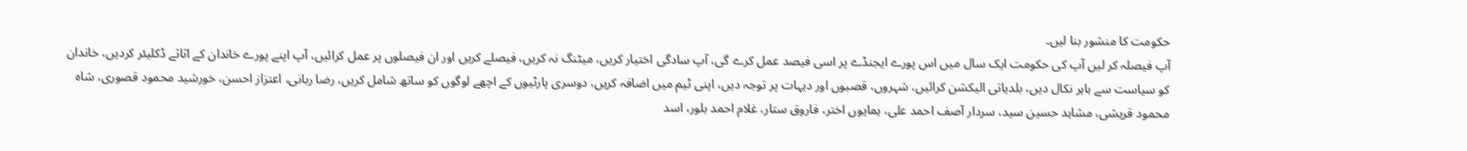حکومت کا منشور بنا لیں۔
آپ فیصلہ کر لیں آپ کی حکومت ایک سال میں اس پورے ایجنڈے پر اسی فیصد عمل کرے گی، آپ سادگی اختیار کریں، میٹنگ نہ کریں، فیصلے کریں اور ان فیصلوں پر عمل کرائیں، آپ اپنے پورے خاندان کے اثاثے ڈکلیئر کردیں، خاندان کو سیاست سے باہر نکال دیں، بلدیاتی الیکشن کرائیں، شہروں، قصبوں اور دیہات پر توجہ دیں، اپنی ٹیم میں اضافہ کریں، دوسری پارٹیوں کے اچھے لوگوں کو ساتھ شامل کریں، رضا ربانی، اعتزاز احسن، خورشید محمود قصوری، شاہ محمود قریشی، مشاہد حسین سید، سردار آصف احمد علی، ہمایوں اختر، فاروق ستار، غلام احمد بلور، اسد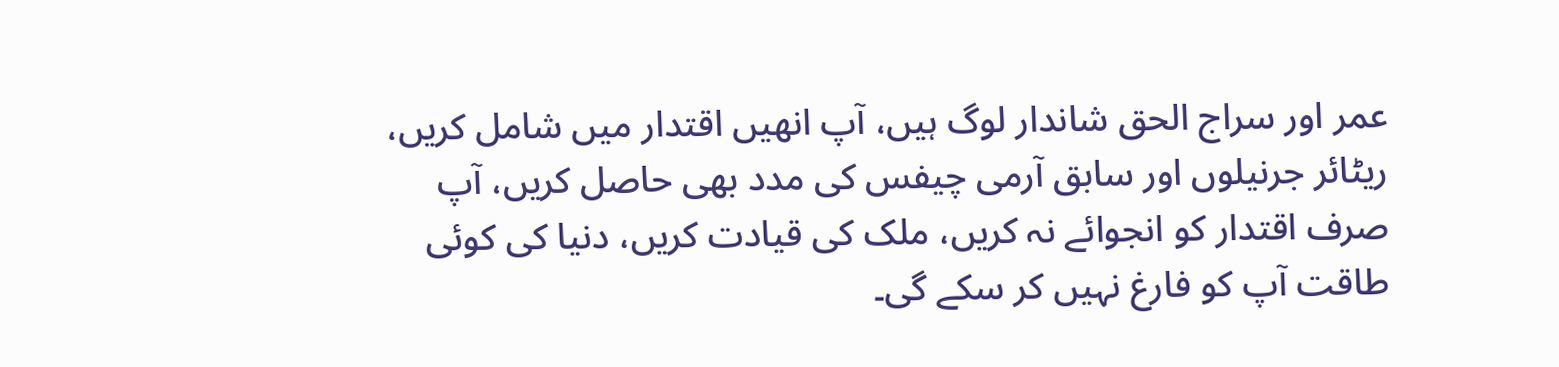عمر اور سراج الحق شاندار لوگ ہیں، آپ انھیں اقتدار میں شامل کریں، ریٹائر جرنیلوں اور سابق آرمی چیفس کی مدد بھی حاصل کریں، آپ صرف اقتدار کو انجوائے نہ کریں، ملک کی قیادت کریں، دنیا کی کوئی طاقت آپ کو فارغ نہیں کر سکے گی۔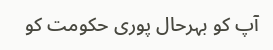آپ کو بہرحال پوری حکومت کو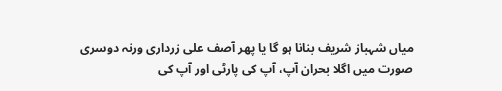میاں شہباز شریف بنانا ہو گا یا پھر آصف علی زرداری ورنہ دوسری صورت میں اگلا بحران آپ، آپ کی پارٹی اور آپ کی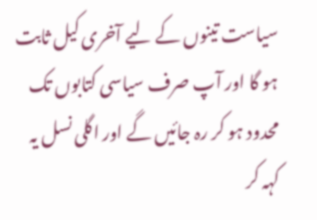سیاست تینوں کے لیے آخری کیل ثابت ہو گا اور آپ صرف سیاسی کتابوں تک محدود ہو کر رہ جائیں گے اور اگلی نسل یہ کہہ کر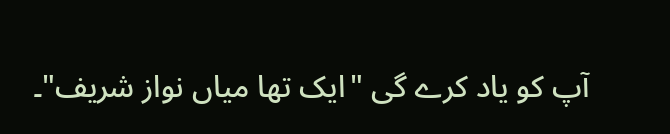آپ کو یاد کرے گی "ایک تھا میاں نواز شریف"۔